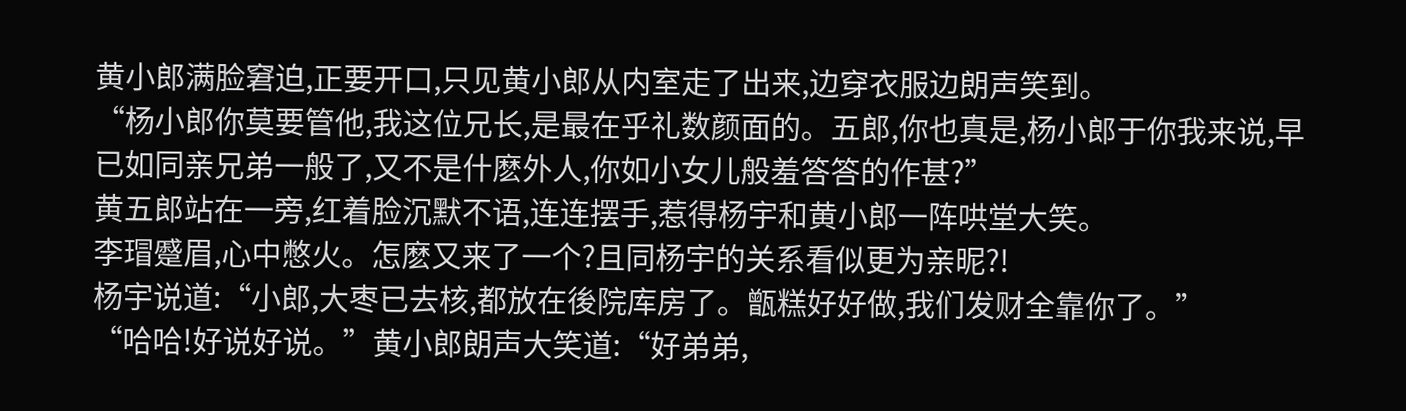黄小郎满脸窘迫,正要开口,只见黄小郎从内室走了出来,边穿衣服边朗声笑到。
“杨小郎你莫要管他,我这位兄长,是最在乎礼数颜面的。五郎,你也真是,杨小郎于你我来说,早已如同亲兄弟一般了,又不是什麽外人,你如小女儿般羞答答的作甚?”
黄五郎站在一旁,红着脸沉默不语,连连摆手,惹得杨宇和黄小郎一阵哄堂大笑。
李瑁蹙眉,心中憋火。怎麽又来了一个?且同杨宇的关系看似更为亲昵?!
杨宇说道:“小郎,大枣已去核,都放在後院库房了。甑糕好好做,我们发财全靠你了。”
“哈哈!好说好说。”黄小郎朗声大笑道:“好弟弟,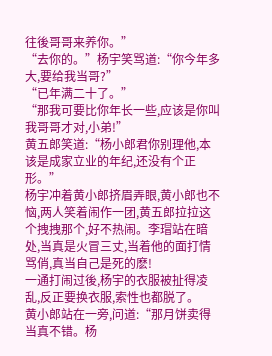往後哥哥来养你。”
“去你的。”杨宇笑骂道:“你今年多大,要给我当哥?”
“已年满二十了。”
“那我可要比你年长一些,应该是你叫我哥哥才对,小弟!”
黄五郎笑道:“杨小郎君你别理他,本该是成家立业的年纪,还没有个正形。”
杨宇冲着黄小郎挤眉弄眼,黄小郎也不恼,两人笑着闹作一团,黄五郎拉拉这个拽拽那个,好不热闹。李瑁站在暗处,当真是火冒三丈,当着他的面打情骂俏,真当自己是死的麽!
一通打闹过後,杨宇的衣服被扯得凌乱,反正要换衣服,索性也都脱了。
黄小郎站在一旁,问道:“那月饼卖得当真不错。杨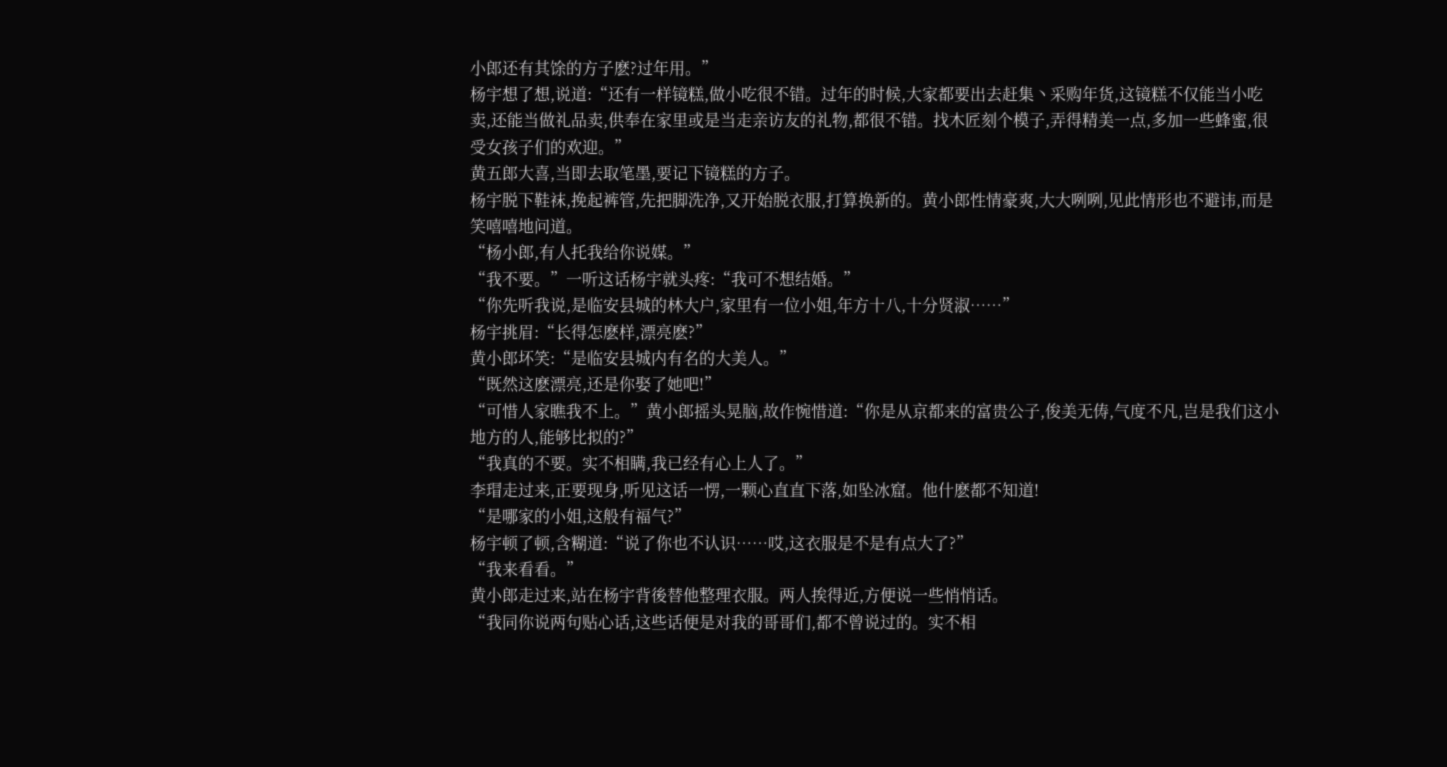小郎还有其馀的方子麽?过年用。”
杨宇想了想,说道:“还有一样镜糕,做小吃很不错。过年的时候,大家都要出去赶集丶采购年货,这镜糕不仅能当小吃卖,还能当做礼品卖,供奉在家里或是当走亲访友的礼物,都很不错。找木匠刻个模子,弄得精美一点,多加一些蜂蜜,很受女孩子们的欢迎。”
黄五郎大喜,当即去取笔墨,要记下镜糕的方子。
杨宇脱下鞋袜,挽起裤管,先把脚洗净,又开始脱衣服,打算换新的。黄小郎性情豪爽,大大咧咧,见此情形也不避讳,而是笑嘻嘻地问道。
“杨小郎,有人托我给你说媒。”
“我不要。”一听这话杨宇就头疼:“我可不想结婚。”
“你先听我说,是临安县城的林大户,家里有一位小姐,年方十八,十分贤淑……”
杨宇挑眉:“长得怎麽样,漂亮麽?”
黄小郎坏笑:“是临安县城内有名的大美人。”
“既然这麽漂亮,还是你娶了她吧!”
“可惜人家瞧我不上。”黄小郎摇头晃脑,故作惋惜道:“你是从京都来的富贵公子,俊美无俦,气度不凡,岂是我们这小地方的人,能够比拟的?”
“我真的不要。实不相瞒,我已经有心上人了。”
李瑁走过来,正要现身,听见这话一愣,一颗心直直下落,如坠冰窟。他什麽都不知道!
“是哪家的小姐,这般有福气?”
杨宇顿了顿,含糊道:“说了你也不认识……哎,这衣服是不是有点大了?”
“我来看看。”
黄小郎走过来,站在杨宇背後替他整理衣服。两人挨得近,方便说一些悄悄话。
“我同你说两句贴心话,这些话便是对我的哥哥们,都不曾说过的。实不相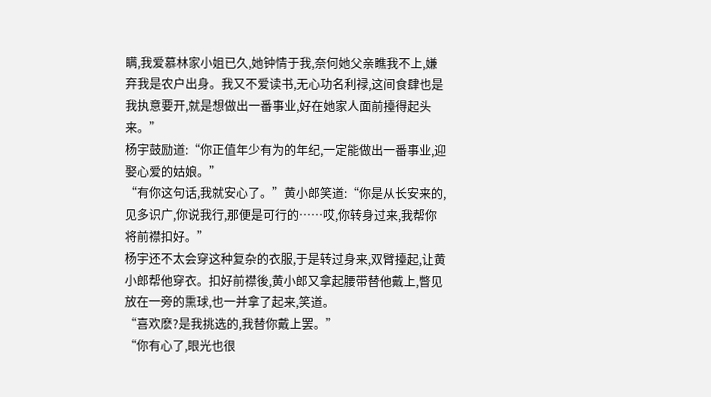瞒,我爱慕林家小姐已久,她钟情于我,奈何她父亲瞧我不上,嫌弃我是农户出身。我又不爱读书,无心功名利禄,这间食肆也是我执意要开,就是想做出一番事业,好在她家人面前擡得起头来。”
杨宇鼓励道:“你正值年少有为的年纪,一定能做出一番事业,迎娶心爱的姑娘。”
“有你这句话,我就安心了。”黄小郎笑道:“你是从长安来的,见多识广,你说我行,那便是可行的……哎,你转身过来,我帮你将前襟扣好。”
杨宇还不太会穿这种复杂的衣服,于是转过身来,双臂擡起,让黄小郎帮他穿衣。扣好前襟後,黄小郎又拿起腰带替他戴上,瞥见放在一旁的熏球,也一并拿了起来,笑道。
“喜欢麽?是我挑选的,我替你戴上罢。”
“你有心了,眼光也很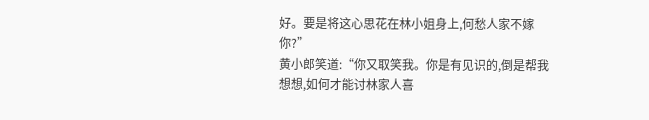好。要是将这心思花在林小姐身上,何愁人家不嫁你?”
黄小郎笑道:“你又取笑我。你是有见识的,倒是帮我想想,如何才能讨林家人喜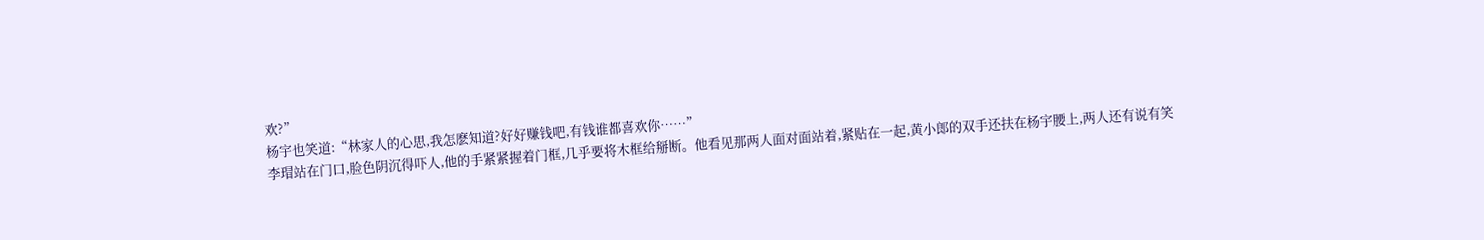欢?”
杨宇也笑道:“林家人的心思,我怎麽知道?好好赚钱吧,有钱谁都喜欢你……”
李瑁站在门口,脸色阴沉得吓人,他的手紧紧握着门框,几乎要将木框给掰断。他看见那两人面对面站着,紧贴在一起,黄小郎的双手还扶在杨宇腰上,两人还有说有笑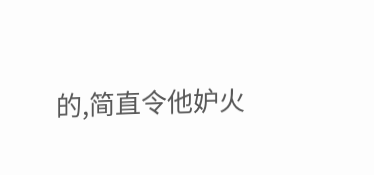的,简直令他妒火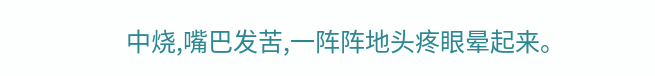中烧,嘴巴发苦,一阵阵地头疼眼晕起来。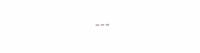---